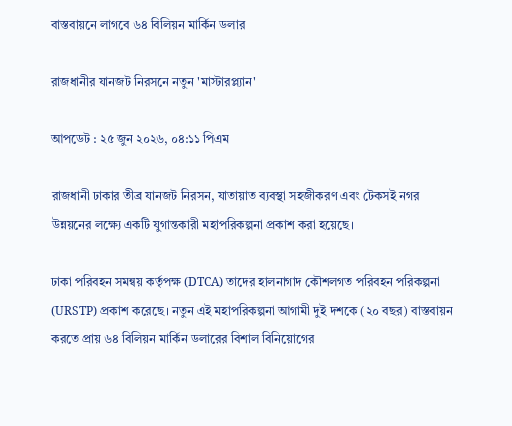বাস্তবায়নে লাগবে ৬৪ বিলিয়ন মার্কিন ডলার

রাজধানীর যানজট নিরসনে নতুন 'মাস্টারপ্ল্যান'

আপডেট : ২৫ জুন ২০২৬, ০৪:১১ পিএম

রাজধানী ঢাকার তীব্র যানজট নিরসন, যাতায়াত ব্যবস্থা সহজীকরণ এবং টেকসই নগর উন্নয়নের লক্ষ্যে একটি যুগান্তকারী মহাপরিকল্পনা প্রকাশ করা হয়েছে।

ঢাকা পরিবহন সমন্বয় কর্তৃপক্ষ (DTCA) তাদের হালনাগাদ কৌশলগত পরিবহন পরিকল্পনা (URSTP) প্রকাশ করেছে। নতুন এই মহাপরিকল্পনা আগামী দুই দশকে (২০ বছর) বাস্তবায়ন করতে প্রায় ৬৪ বিলিয়ন মার্কিন ডলারের বিশাল বিনিয়োগের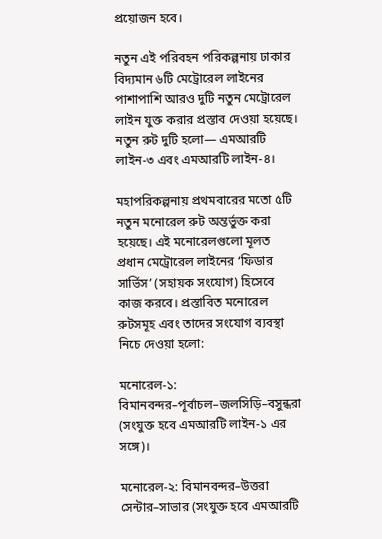প্রয়োজন হবে।

নতুন এই পরিবহন পরিকল্পনায় ঢাকার বিদ্যমান ৬টি মেট্রোরেল লাইনের পাশাপাশি আরও দুটি নতুন মেট্রোরেল লাইন যুক্ত করার প্রস্তাব দেওয়া হয়েছে। নতুন রুট দুটি হলো— এমআরটি লাইন-৩ এবং এমআরটি লাইন-৪।

মহাপরিকল্পনায় প্রথমবারের মতো ৫টি নতুন মনোরেল রুট অন্তর্ভুক্ত করা হয়েছে। এই মনোরেলগুলো মূলত প্রধান মেট্রোরেল লাইনের ‘ফিডার সার্ভিস’ (সহায়ক সংযোগ) হিসেবে কাজ করবে। প্রস্তাবিত মনোরেল রুটসমূহ এবং তাদের সংযোগ ব্যবস্থা নিচে দেওয়া হলো:

মনোরেল-১: বিমানবন্দর–পূর্বাচল–জলসিড়ি–বসুন্ধরা (সংযুক্ত হবে এমআরটি লাইন-১ এর সঙ্গে)।

মনোরেল-২: বিমানবন্দর–উত্তরা সেন্টার–সাভার (সংযুক্ত হবে এমআরটি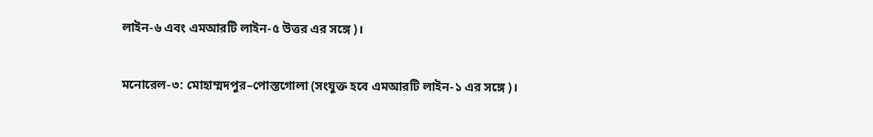লাইন-৬ এবং এমআরটি লাইন-৫ উত্তর এর সঙ্গে)।

মনোরেল-৩: মোহাম্মদপুর–পোস্তগোলা (সংযুক্ত হবে এমআরটি লাইন-১ এর সঙ্গে)।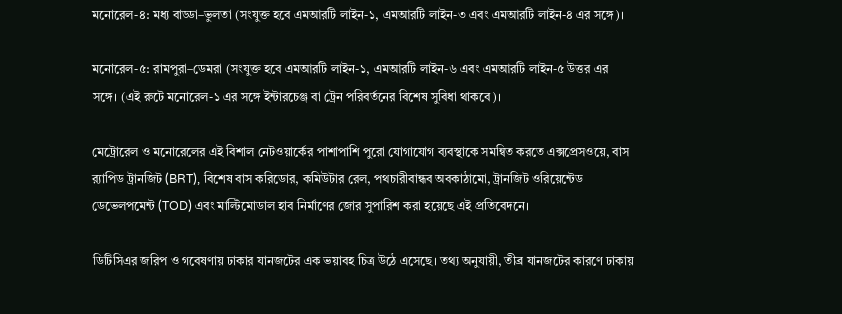মনোরেল-৪: মধ্য বাড্ডা–ভুলতা (সংযুক্ত হবে এমআরটি লাইন-১, এমআরটি লাইন-৩ এবং এমআরটি লাইন-৪ এর সঙ্গে)।

মনোরেল-৫: রামপুরা–ডেমরা (সংযুক্ত হবে এমআরটি লাইন-১, এমআরটি লাইন-৬ এবং এমআরটি লাইন-৫ উত্তর এর সঙ্গে। (এই রুটে মনোরেল-১ এর সঙ্গে ইন্টারচেঞ্জ বা ট্রেন পরিবর্তনের বিশেষ সুবিধা থাকবে)।

মেট্রোরেল ও মনোরেলের এই বিশাল নেটওয়ার্কের পাশাপাশি পুরো যোগাযোগ ব্যবস্থাকে সমন্বিত করতে এক্সপ্রেসওয়ে, বাস র‌্যাপিড ট্রানজিট (BRT), বিশেষ বাস করিডোর, কমিউটার রেল, পথচারীবান্ধব অবকাঠামো, ট্রানজিট ওরিয়েন্টেড ডেভেলপমেন্ট (TOD) এবং মাল্টিমোডাল হাব নির্মাণের জোর সুপারিশ করা হয়েছে এই প্রতিবেদনে।

ডিটিসিএর জরিপ ও গবেষণায় ঢাকার যানজটের এক ভয়াবহ চিত্র উঠে এসেছে। তথ্য অনুযায়ী, তীব্র যানজটের কারণে ঢাকায়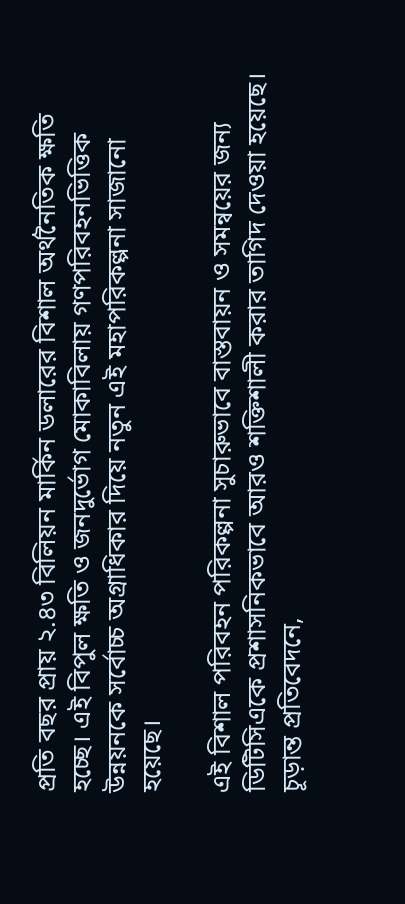প্রতি বছর প্রায় ২.৪৩ বিলিয়ন মার্কিন ডলারের বিশাল অর্থনৈতিক ক্ষতি হচ্ছে। এই বিপুল ক্ষতি ও জনদুর্ভোগ মোকাবিলায় গণপরিবহনভিত্তিক উন্নয়নকে সর্বোচ্চ অগ্রাধিকার দিয়ে নতুন এই মহাপরিকল্পনা সাজানো হয়েছে।

এই বিশাল পরিবহন পরিকল্পনা সুচারুভাবে বাস্তবায়ন ও সমন্বয়ের জন্য ডিটিসিএকে প্রশাসনিকভাবে আরও শক্তিশালী করার তাগিদ দেওয়া হয়েছে। চূড়ান্ত প্রতিবেদনে,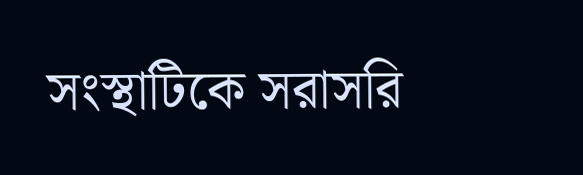সংস্থাটিকে সরাসরি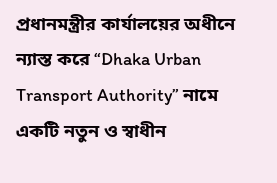প্রধানমন্ত্রীর কার্যালয়ের অধীনে ন্যাস্ত করে “Dhaka Urban Transport Authority” নামে একটি নতুন ও স্বাধীন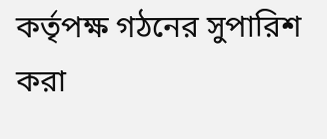কর্তৃপক্ষ গঠনের সুপারিশ করা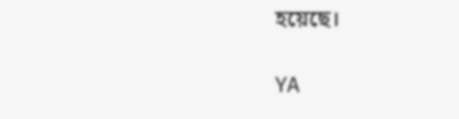হয়েছে।

YA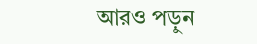আরও পড়ুন